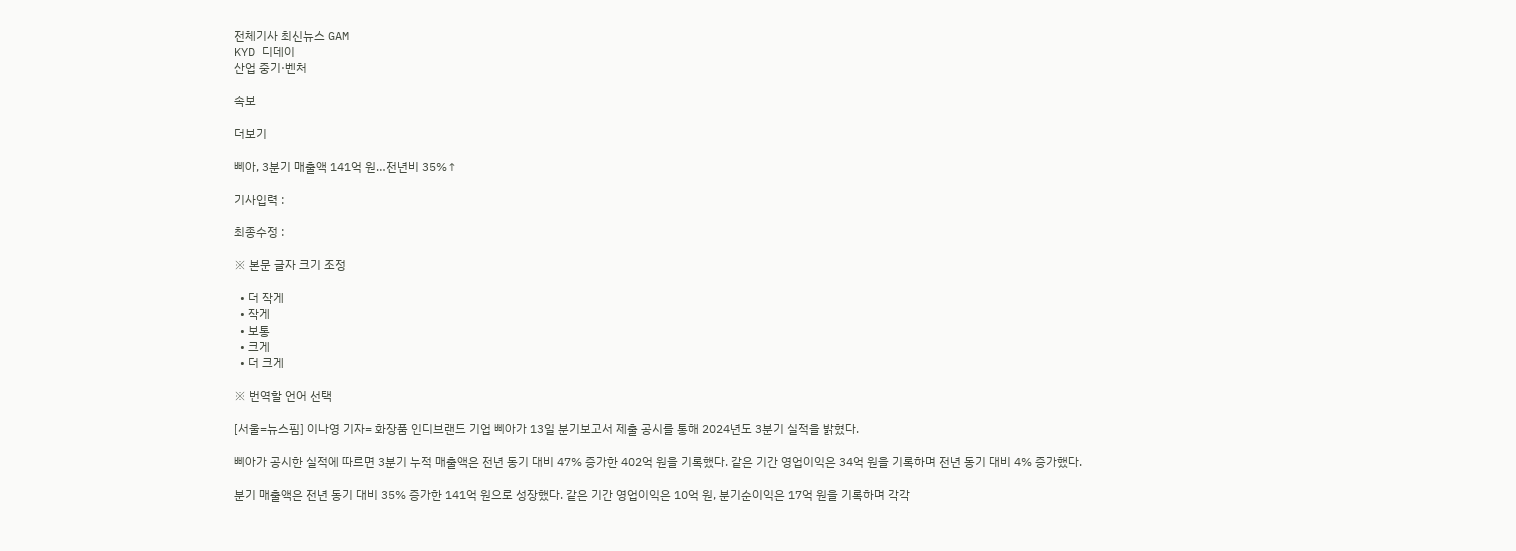전체기사 최신뉴스 GAM
KYD 디데이
산업 중기·벤처

속보

더보기

삐아, 3분기 매출액 141억 원…전년비 35%↑

기사입력 :

최종수정 :

※ 본문 글자 크기 조정

  • 더 작게
  • 작게
  • 보통
  • 크게
  • 더 크게

※ 번역할 언어 선택

[서울=뉴스핌] 이나영 기자= 화장품 인디브랜드 기업 삐아가 13일 분기보고서 제출 공시를 통해 2024년도 3분기 실적을 밝혔다.

삐아가 공시한 실적에 따르면 3분기 누적 매출액은 전년 동기 대비 47% 증가한 402억 원을 기록했다. 같은 기간 영업이익은 34억 원을 기록하며 전년 동기 대비 4% 증가했다.

분기 매출액은 전년 동기 대비 35% 증가한 141억 원으로 성장했다. 같은 기간 영업이익은 10억 원, 분기순이익은 17억 원을 기록하며 각각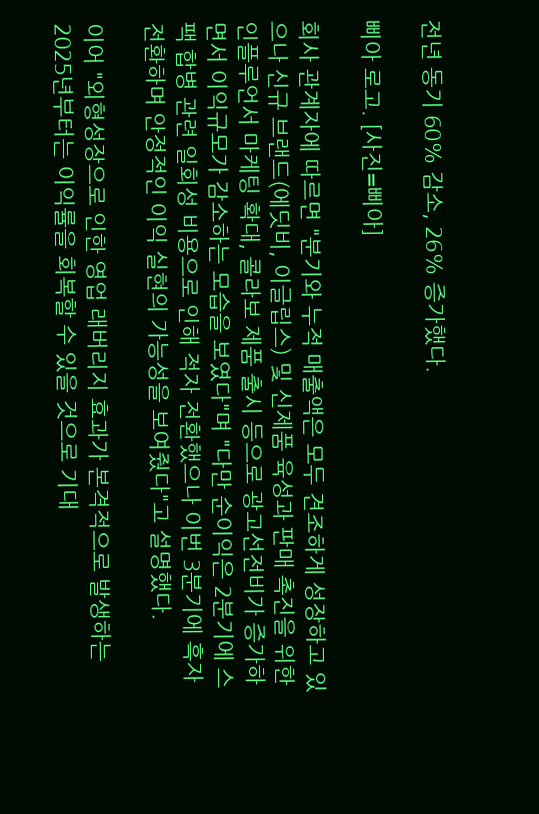전년 동기 60% 감소, 26% 증가했다.

삐아 로고. [사진=삐아]

회사 관계자에 따르면 "분기와 누적 매출액은 모두 견조하게 성장하고 있으나 신규 브랜드(에딧비, 이글립스) 및 신제품 육성과 판매 촉진을 위한 인플루언서 마케팅 확대, 콜라보 제품 출시 등으로 광고선전비가 증가하면서 이익규모가 감소하는 모습을 보였다"며 "다만 순이익은 2분기에 스팩 합병 관련 일회성 비용으로 인해 적자 전환했으나 이번 3분기에 흑자 전환하며 안정적인 이익 실현의 가능성을 보여줬다"고 설명했다.

이어 "외형성장으로 인한 영업 래버리지 효과가 본격적으로 발생하는 2025년부터는 이익률을 회복할 수 있을 것으로 기대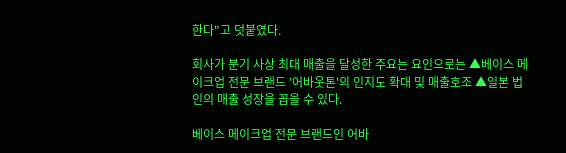한다"고 덧붙였다.

회사가 분기 사상 최대 매출을 달성한 주요는 요인으로는 ▲베이스 메이크업 전문 브랜드 '어바웃톤'의 인지도 확대 및 매출호조 ▲일본 법인의 매출 성장을 꼽을 수 있다.

베이스 메이크업 전문 브랜드인 어바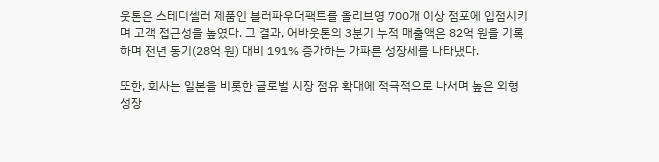웃톤은 스테디셀러 제품인 블러파우더팩트를 올리브영 700개 이상 점포에 입점시키며 고객 접근성을 높였다. 그 결과, 어바웃톤의 3분기 누적 매출액은 82억 원을 기록하며 전년 동기(28억 원) 대비 191% 증가하는 가파른 성장세를 나타냈다.

또한, 회사는 일본을 비롯한 글로벌 시장 점유 확대에 적극적으로 나서며 높은 외형 성장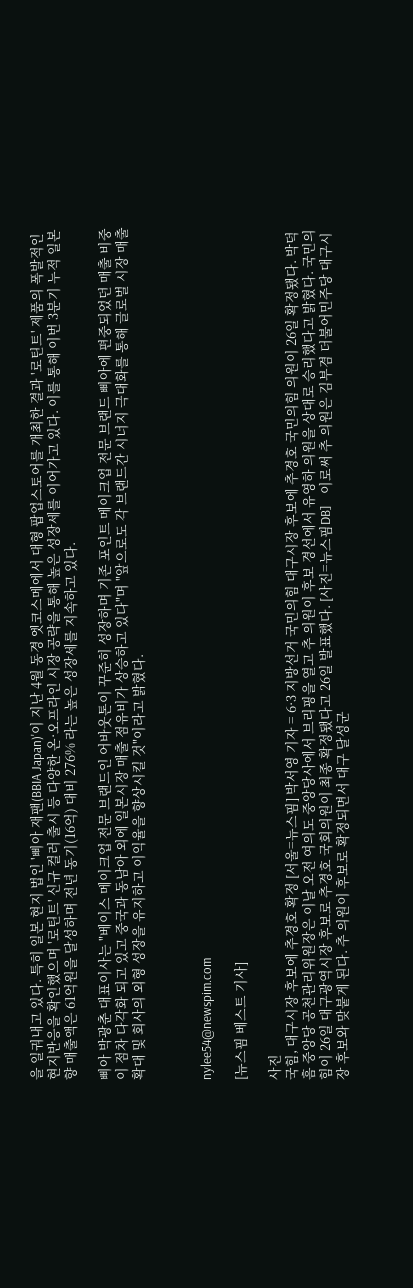을 일궈내고 있다. 특히 일본 현지 법인 '삐아 재팬(BBIA Japan)'이 지난 4월 동경 엣코스메에서 대형 팝업스토어를 개최한 결과 '로틴트' 제품의 폭발적인 현지반응을 확인했으며 '로틴트' 신규 컬러 출시 등 다양한 온·오프라인 시장 공략을 통해 높은 성장세를 이어가고 있다. 이를 통해 이번 3분기 누적 일본향 매출액은 61억원을 달성하며 전년 동기(16억) 대비 276% 라는 높은 성장세를 지속하고 있다.

삐아 박광춘 대표이사는 "베이스 메이크업 전문 브랜드인 어바웃톤이 꾸준히 성장하며 기존 포인트 메이크업 전문 브랜드 삐아에 편중되었던 매출 비중이 점차 다각화 되고 있고 중국과 동남아 외에 일본시장 매출 점유비가 상승하고 있다"며 "앞으로도 각 브랜드간 시너지 극대화를 통해 글로벌 시장 매출 확대 및 회사의 외형 성장을 유지하고 이익율을 향상시킬 것"이라고 밝혔다.



nylee54@newspim.com

[뉴스핌 베스트 기사]

사진
국힘, 대구시장 후보에 추경호 확정 [서울=뉴스핌] 박서영 기자 = 6·3 지방선거 국민의힘 대구시장 후보에 추경호 국민의힘 의원이 26일 확정됐다. 박덕흠 중앙당 공천관리위원장은 이날 오전 여의도 중앙당사에서 브리핑을 열고 추 의원이 후보 경선에서 유영하 의원을 상대로 승리했다고 밝혔다. 국민의힘이 26일 대구광역시장 후보로 추경호 국회의원이 최종 확정됐다고 26일 발표했다. [사진=뉴스핌DB]    이로써 추 의원은 김부겸 더불어민주당 대구시장 후보와 맞붙게 된다. 추 의원이 후보로 확정되면서 대구 달성군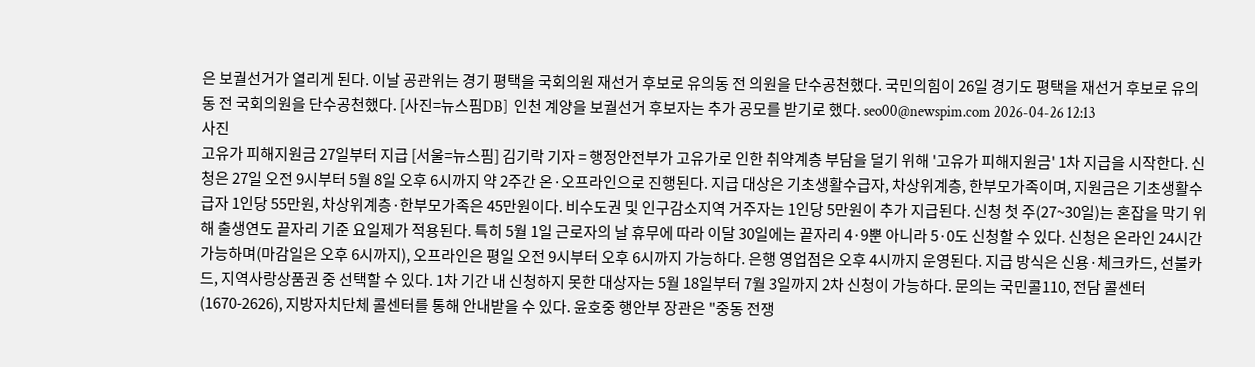은 보궐선거가 열리게 된다. 이날 공관위는 경기 평택을 국회의원 재선거 후보로 유의동 전 의원을 단수공천했다. 국민의힘이 26일 경기도 평택을 재선거 후보로 유의동 전 국회의원을 단수공천했다. [사진=뉴스핌DB]  인천 계양을 보궐선거 후보자는 추가 공모를 받기로 했다. seo00@newspim.com 2026-04-26 12:13
사진
고유가 피해지원금 27일부터 지급 [서울=뉴스핌] 김기락 기자 = 행정안전부가 고유가로 인한 취약계층 부담을 덜기 위해 '고유가 피해지원금' 1차 지급을 시작한다. 신청은 27일 오전 9시부터 5월 8일 오후 6시까지 약 2주간 온·오프라인으로 진행된다. 지급 대상은 기초생활수급자, 차상위계층, 한부모가족이며, 지원금은 기초생활수급자 1인당 55만원, 차상위계층·한부모가족은 45만원이다. 비수도권 및 인구감소지역 거주자는 1인당 5만원이 추가 지급된다. 신청 첫 주(27~30일)는 혼잡을 막기 위해 출생연도 끝자리 기준 요일제가 적용된다. 특히 5월 1일 근로자의 날 휴무에 따라 이달 30일에는 끝자리 4·9뿐 아니라 5·0도 신청할 수 있다. 신청은 온라인 24시간 가능하며(마감일은 오후 6시까지), 오프라인은 평일 오전 9시부터 오후 6시까지 가능하다. 은행 영업점은 오후 4시까지 운영된다. 지급 방식은 신용·체크카드, 선불카드, 지역사랑상품권 중 선택할 수 있다. 1차 기간 내 신청하지 못한 대상자는 5월 18일부터 7월 3일까지 2차 신청이 가능하다. 문의는 국민콜110, 전담 콜센터(1670-2626), 지방자치단체 콜센터를 통해 안내받을 수 있다. 윤호중 행안부 장관은 "중동 전쟁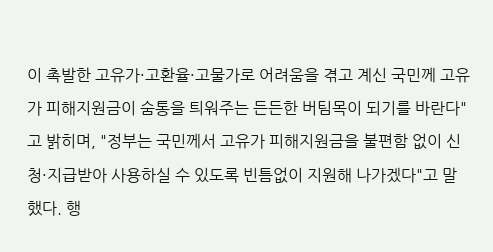이 촉발한 고유가·고환율·고물가로 어려움을 겪고 계신 국민께 고유가 피해지원금이 숨통을 틔워주는 든든한 버팀목이 되기를 바란다"고 밝히며, "정부는 국민께서 고유가 피해지원금을 불편함 없이 신청·지급받아 사용하실 수 있도록 빈틈없이 지원해 나가겠다"고 말했다. 행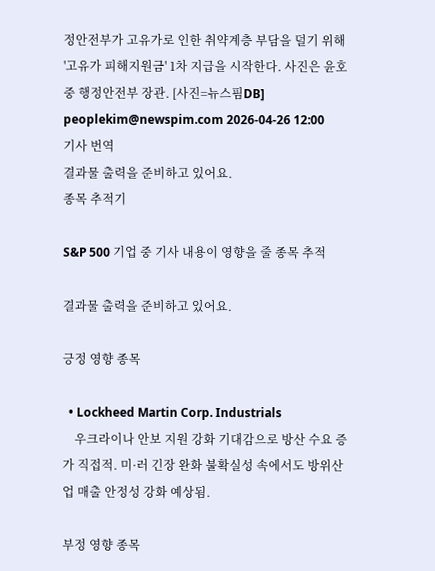정안전부가 고유가로 인한 취약계층 부담을 덜기 위해 '고유가 피해지원금' 1차 지급을 시작한다. 사진은 윤호중 행정안전부 장관. [사진=뉴스핌DB] peoplekim@newspim.com 2026-04-26 12:00
기사 번역
결과물 출력을 준비하고 있어요.
종목 추적기

S&P 500 기업 중 기사 내용이 영향을 줄 종목 추적

결과물 출력을 준비하고 있어요.

긍정 영향 종목

  • Lockheed Martin Corp. Industrials
    우크라이나 안보 지원 강화 기대감으로 방산 수요 증가 직접적. 미·러 긴장 완화 불확실성 속에서도 방위산업 매출 안정성 강화 예상됨.

부정 영향 종목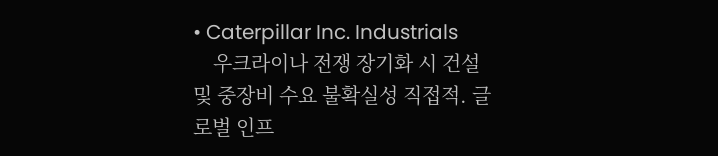• Caterpillar Inc. Industrials
    우크라이나 전쟁 장기화 시 건설 및 중장비 수요 불확실성 직접적. 글로벌 인프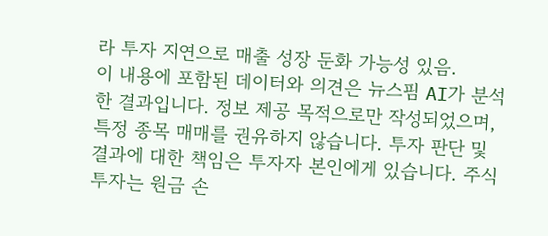라 투자 지연으로 매출 성장 둔화 가능성 있음.
이 내용에 포함된 데이터와 의견은 뉴스핌 AI가 분석한 결과입니다. 정보 제공 목적으로만 작성되었으며, 특정 종목 매매를 권유하지 않습니다. 투자 판단 및 결과에 대한 책임은 투자자 본인에게 있습니다. 주식 투자는 원금 손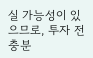실 가능성이 있으므로, 투자 전 충분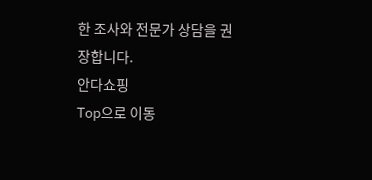한 조사와 전문가 상담을 권장합니다.
안다쇼핑
Top으로 이동